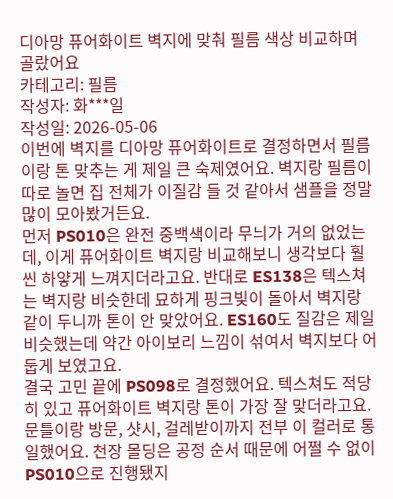디아망 퓨어화이트 벽지에 맞춰 필름 색상 비교하며 골랐어요
카테고리: 필름
작성자: 화***일
작성일: 2026-05-06
이번에 벽지를 디아망 퓨어화이트로 결정하면서 필름이랑 톤 맞추는 게 제일 큰 숙제였어요. 벽지랑 필름이 따로 놀면 집 전체가 이질감 들 것 같아서 샘플을 정말 많이 모아봤거든요.
먼저 PS010은 완전 중백색이라 무늬가 거의 없었는데, 이게 퓨어화이트 벽지랑 비교해보니 생각보다 훨씬 하얗게 느껴지더라고요. 반대로 ES138은 텍스쳐는 벽지랑 비슷한데 묘하게 핑크빛이 돌아서 벽지랑 같이 두니까 톤이 안 맞았어요. ES160도 질감은 제일 비슷했는데 약간 아이보리 느낌이 섞여서 벽지보다 어둡게 보였고요.
결국 고민 끝에 PS098로 결정했어요. 텍스쳐도 적당히 있고 퓨어화이트 벽지랑 톤이 가장 잘 맞더라고요. 문틀이랑 방문, 샷시, 걸레받이까지 전부 이 컬러로 통일했어요. 천장 몰딩은 공정 순서 때문에 어쩔 수 없이 PS010으로 진행됐지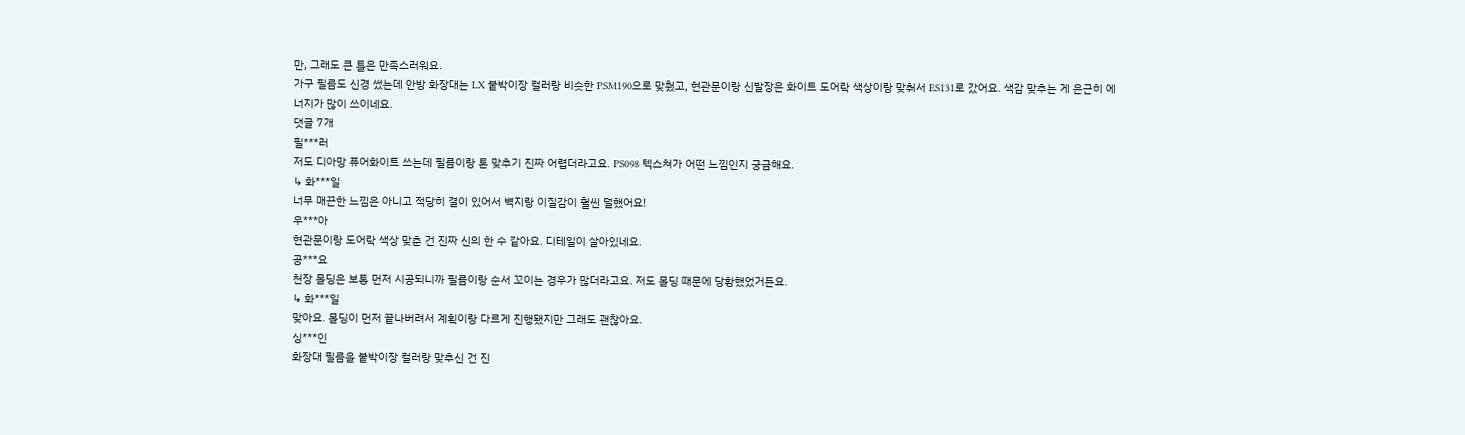만, 그래도 큰 틀은 만족스러워요.
가구 필름도 신경 썼는데 안방 화장대는 LX 붙박이장 컬러랑 비슷한 PSM190으로 맞췄고, 현관문이랑 신발장은 화이트 도어락 색상이랑 맞춰서 ES131로 갔어요. 색감 맞추는 게 은근히 에너지가 많이 쓰이네요.
댓글 7개
필***러
저도 디아망 퓨어화이트 쓰는데 필름이랑 톤 맞추기 진짜 어렵더라고요. PS098 텍스쳐가 어떤 느낌인지 궁금해요.
↳ 화***일
너무 매끈한 느낌은 아니고 적당히 결이 있어서 벽지랑 이질감이 훨씬 덜했어요!
우***아
현관문이랑 도어락 색상 맞춘 건 진짜 신의 한 수 같아요. 디테일이 살아있네요.
공***요
천장 몰딩은 보통 먼저 시공되니까 필름이랑 순서 꼬이는 경우가 많더라고요. 저도 몰딩 때문에 당황했었거든요.
↳ 화***일
맞아요. 몰딩이 먼저 끝나버려서 계획이랑 다르게 진행됐지만 그래도 괜찮아요.
싱***인
화장대 필름을 붙박이장 컬러랑 맞추신 건 진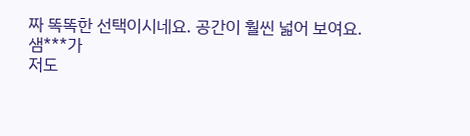짜 똑똑한 선택이시네요. 공간이 훨씬 넓어 보여요.
샘***가
저도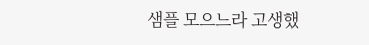샘플 모으느라 고생했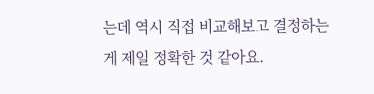는데 역시 직접 비교해보고 결정하는 게 제일 정확한 것 같아요.